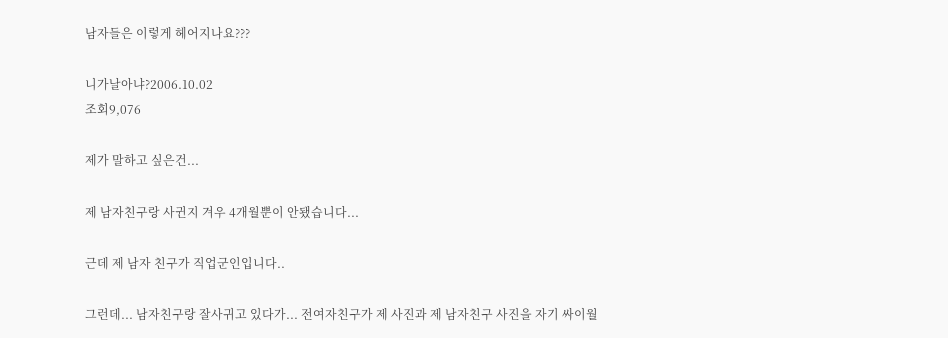남자들은 이렇게 헤어지나요???

니가날아냐?2006.10.02
조회9,076

제가 말하고 싶은건...

제 남자친구랑 사귄지 겨우 4개월뿐이 안됐습니다...

근데 제 남자 친구가 직업군인입니다..

그런데... 남자친구랑 잘사귀고 있다가... 전여자친구가 제 사진과 제 남자친구 사진을 자기 싸이월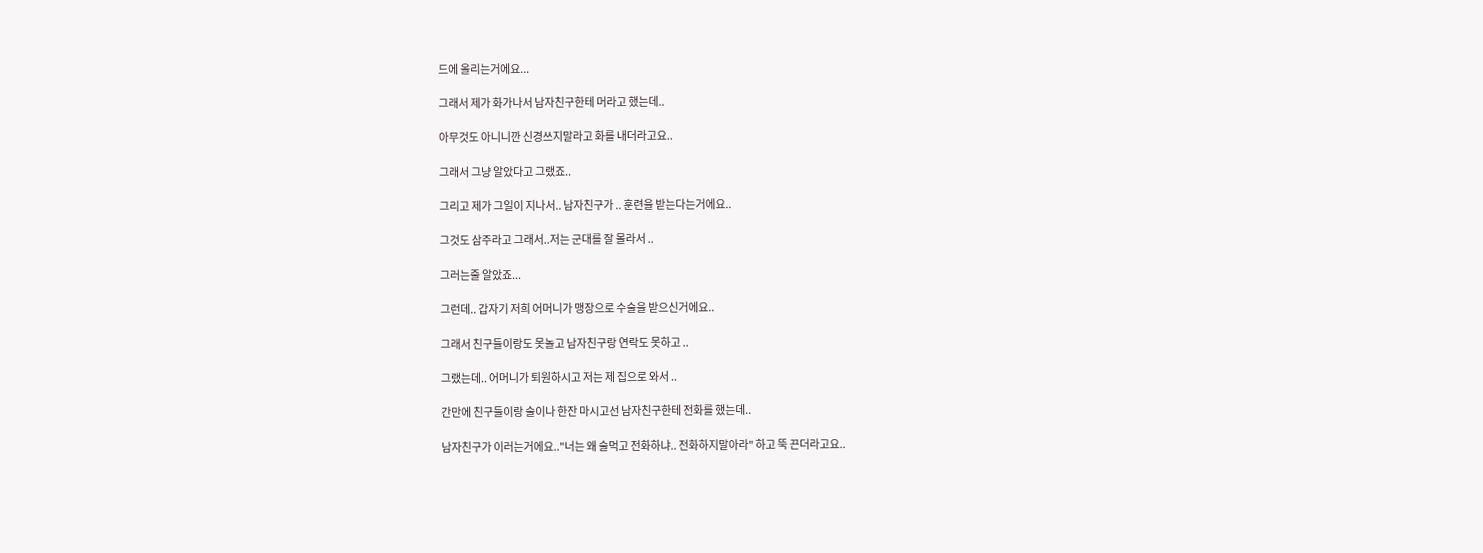드에 올리는거에요...

그래서 제가 화가나서 남자친구한테 머라고 했는데..

아무것도 아니니깐 신경쓰지말라고 화를 내더라고요..

그래서 그냥 알았다고 그랬죠..

그리고 제가 그일이 지나서.. 남자친구가 .. 훈련을 받는다는거에요..

그것도 삼주라고 그래서..저는 군대를 잘 몰라서 ..

그러는줄 알았죠...

그런데.. 갑자기 저희 어머니가 맹장으로 수술을 받으신거에요..

그래서 친구들이랑도 못놀고 남자친구랑 연락도 못하고 ..

그랬는데.. 어머니가 퇴원하시고 저는 제 집으로 와서 ..

간만에 친구들이랑 술이나 한잔 마시고선 남자친구한테 전화를 했는데..

남자친구가 이러는거에요.."너는 왜 술먹고 전화하냐.. 전화하지말아라" 하고 뚝 끈더라고요..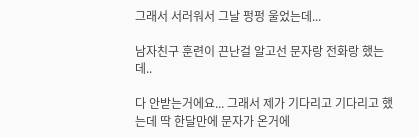그래서 서러워서 그날 펑펑 울었는데...

남자친구 훈련이 끈난걸 알고선 문자랑 전화랑 했는데..

다 안받는거에요... 그래서 제가 기다리고 기다리고 했는데 딱 한달만에 문자가 온거에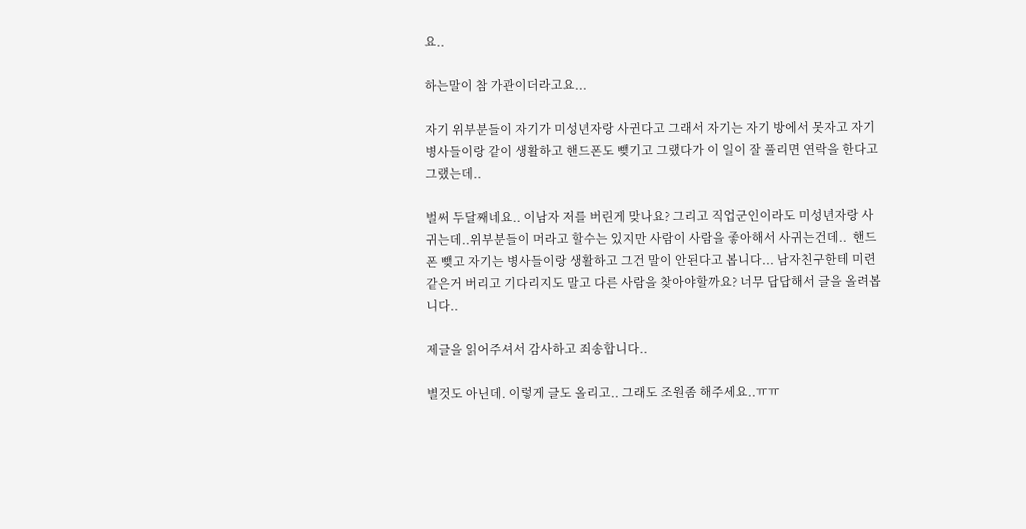요..

하는말이 참 가관이더라고요...

자기 위부분들이 자기가 미성년자랑 사귄다고 그래서 자기는 자기 방에서 못자고 자기 병사들이랑 같이 생활하고 핸드폰도 뺒기고 그랬다가 이 일이 잘 풀리면 연락을 한다고 그랬는데..

벌써 두달째네요.. 이남자 저를 버린게 맞나요? 그리고 직업군인이라도 미성년자랑 사귀는데..위부분들이 머라고 할수는 있지만 사람이 사람을 좋아해서 사귀는건데..  핸드폰 뺒고 자기는 병사들이랑 생활하고 그건 말이 안된다고 봅니다... 남자친구한테 미련같은거 버리고 기다리지도 말고 다른 사람을 찾아야할까요? 너무 답답해서 글을 올려봅니다..

제글을 읽어주셔서 감사하고 죄송합니다..

별것도 아닌데. 이렇게 글도 올리고.. 그래도 조원좀 해주세요..ㅠㅠ